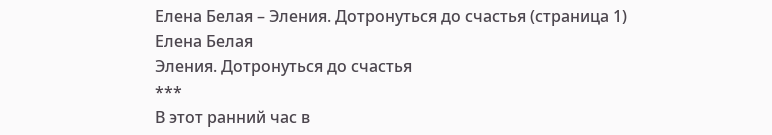Елена Белая – Эления. Дотронуться до счастья (страница 1)
Елена Белая
Эления. Дотронуться до счастья
***
В этот ранний час в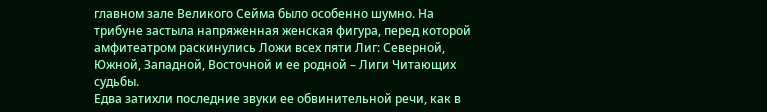главном зале Великого Сейма было особенно шумно. На трибуне застыла напряженная женская фигура, перед которой амфитеатром раскинулись Ложи всех пяти Лиг: Северной, Южной, Западной, Восточной и ее родной – Лиги Читающих судьбы.
Едва затихли последние звуки ее обвинительной речи, как в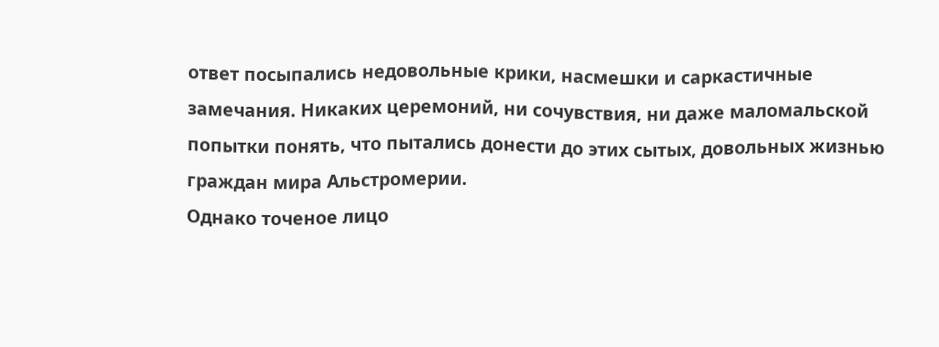ответ посыпались недовольные крики, насмешки и саркастичные замечания. Никаких церемоний, ни сочувствия, ни даже маломальской попытки понять, что пытались донести до этих сытых, довольных жизнью граждан мира Альстромерии.
Однако точеное лицо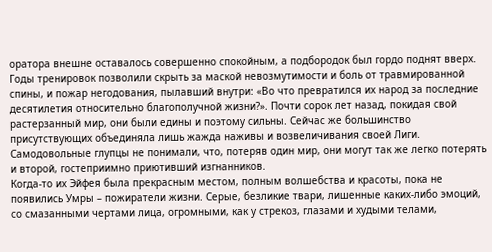оратора внешне оставалось совершенно спокойным, а подбородок был гордо поднят вверх. Годы тренировок позволили скрыть за маской невозмутимости и боль от травмированной спины, и пожар негодования, пылавший внутри: «Во что превратился их народ за последние десятилетия относительно благополучной жизни?». Почти сорок лет назад, покидая свой растерзанный мир, они были едины и поэтому сильны. Сейчас же большинство присутствующих объединяла лишь жажда наживы и возвеличивания своей Лиги. Самодовольные глупцы не понимали, что, потеряв один мир, они могут так же легко потерять и второй, гостеприимно приютивший изгнанников.
Когда-то их Эйфея была прекрасным местом, полным волшебства и красоты, пока не появились Умры – пожиратели жизни. Серые, безликие твари, лишенные каких-либо эмоций, со смазанными чертами лица, огромными, как у стрекоз, глазами и худыми телами,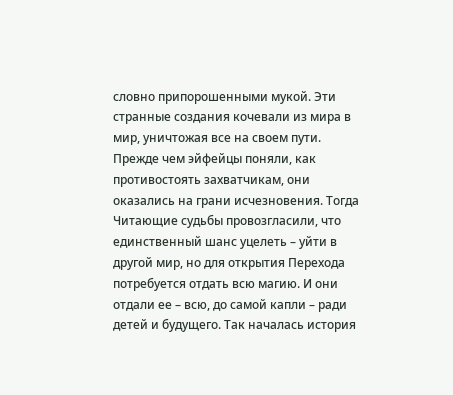словно припорошенными мукой. Эти странные создания кочевали из мира в мир, уничтожая все на своем пути.
Прежде чем эйфейцы поняли, как противостоять захватчикам, они оказались на грани исчезновения. Тогда Читающие судьбы провозгласили, что единственный шанс уцелеть – уйти в другой мир, но для открытия Перехода потребуется отдать всю магию. И они отдали ее – всю, до самой капли – ради детей и будущего. Так началась история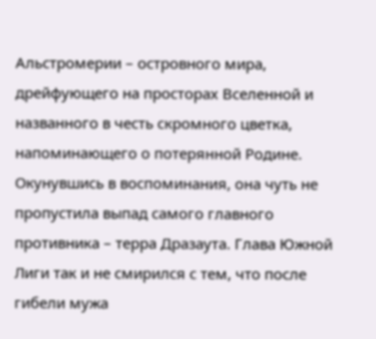Альстромерии – островного мира, дрейфующего на просторах Вселенной и названного в честь скромного цветка, напоминающего о потерянной Родине.
Окунувшись в воспоминания, она чуть не пропустила выпад самого главного противника – терра Дразаута. Глава Южной Лиги так и не смирился с тем, что после гибели мужа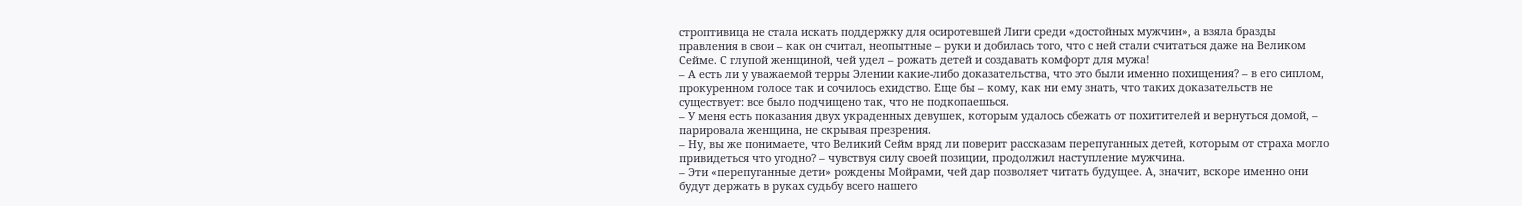строптивица не стала искать поддержку для осиротевшей Лиги среди «достойных мужчин», а взяла бразды правления в свои – как он считал, неопытные – руки и добилась того, что с ней стали считаться даже на Великом Сейме. С глупой женщиной, чей удел – рожать детей и создавать комфорт для мужа!
– А есть ли у уважаемой терры Элении какие-либо доказательства, что это были именно похищения? – в его сиплом, прокуренном голосе так и сочилось ехидство. Еще бы – кому, как ни ему знать, что таких доказательств не существует: все было подчищено так, что не подкопаешься.
– У меня есть показания двух украденных девушек, которым удалось сбежать от похитителей и вернуться домой, – парировала женщина, не скрывая презрения.
– Ну, вы же понимаете, что Великий Сейм вряд ли поверит рассказам перепуганных детей, которым от страха могло привидеться что угодно? – чувствуя силу своей позиции, продолжил наступление мужчина.
– Эти «перепуганные дети» рождены Мойрами, чей дар позволяет читать будущее. А, значит, вскоре именно они будут держать в руках судьбу всего нашего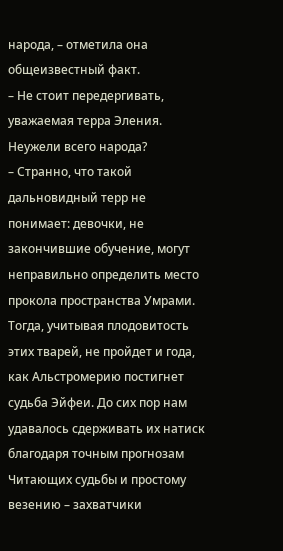народа, – отметила она общеизвестный факт.
– Не стоит передергивать, уважаемая терра Эления. Неужели всего народа?
– Странно, что такой дальновидный терр не понимает: девочки, не закончившие обучение, могут неправильно определить место прокола пространства Умрами. Тогда, учитывая плодовитость этих тварей, не пройдет и года, как Альстромерию постигнет судьба Эйфеи. До сих пор нам удавалось сдерживать их натиск благодаря точным прогнозам Читающих судьбы и простому везению – захватчики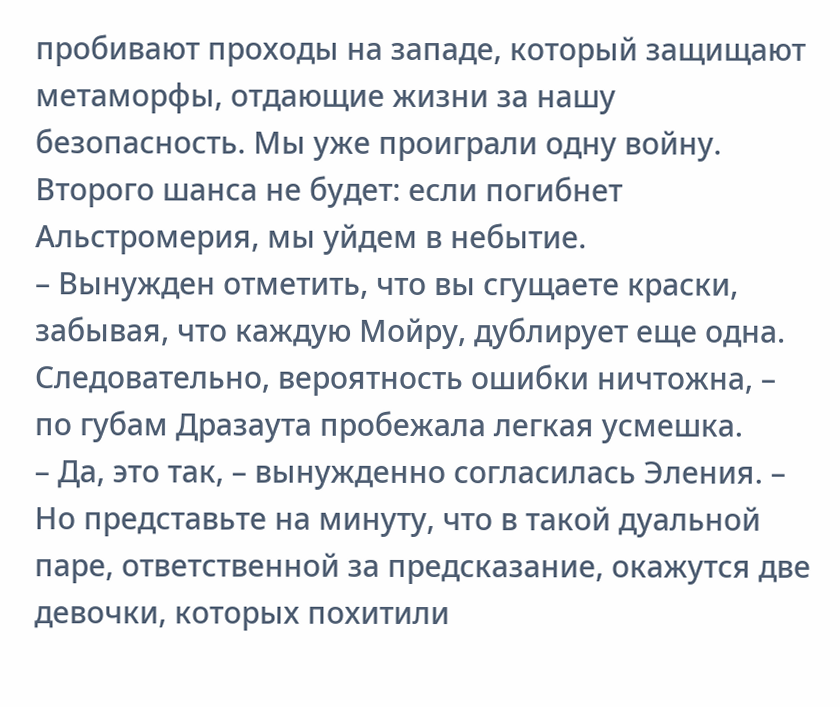пробивают проходы на западе, который защищают метаморфы, отдающие жизни за нашу безопасность. Мы уже проиграли одну войну. Второго шанса не будет: если погибнет Альстромерия, мы уйдем в небытие.
– Вынужден отметить, что вы сгущаете краски, забывая, что каждую Мойру, дублирует еще одна. Следовательно, вероятность ошибки ничтожна, – по губам Дразаута пробежала легкая усмешка.
– Да, это так, – вынужденно согласилась Эления. – Но представьте на минуту, что в такой дуальной паре, ответственной за предсказание, окажутся две девочки, которых похитили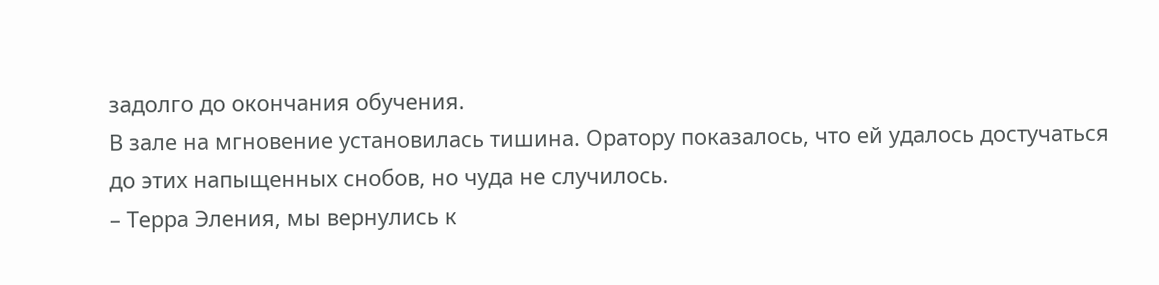задолго до окончания обучения.
В зале на мгновение установилась тишина. Оратору показалось, что ей удалось достучаться до этих напыщенных снобов, но чуда не случилось.
– Терра Эления, мы вернулись к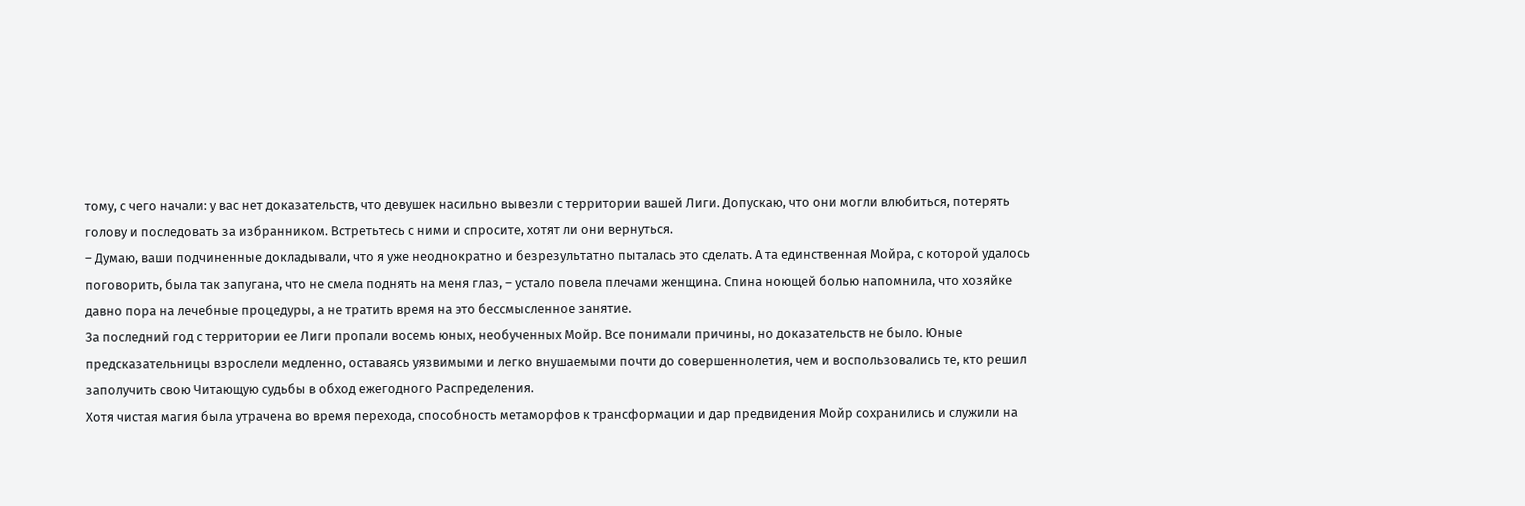тому, с чего начали: у вас нет доказательств, что девушек насильно вывезли с территории вашей Лиги. Допускаю, что они могли влюбиться, потерять голову и последовать за избранником. Встретьтесь с ними и спросите, хотят ли они вернуться.
– Думаю, ваши подчиненные докладывали, что я уже неоднократно и безрезультатно пыталась это сделать. А та единственная Мойра, с которой удалось поговорить, была так запугана, что не смела поднять на меня глаз, – устало повела плечами женщина. Спина ноющей болью напомнила, что хозяйке давно пора на лечебные процедуры, а не тратить время на это бессмысленное занятие.
За последний год с территории ее Лиги пропали восемь юных, необученных Мойр. Все понимали причины, но доказательств не было. Юные предсказательницы взрослели медленно, оставаясь уязвимыми и легко внушаемыми почти до совершеннолетия, чем и воспользовались те, кто решил заполучить свою Читающую судьбы в обход ежегодного Распределения.
Хотя чистая магия была утрачена во время перехода, способность метаморфов к трансформации и дар предвидения Мойр сохранились и служили на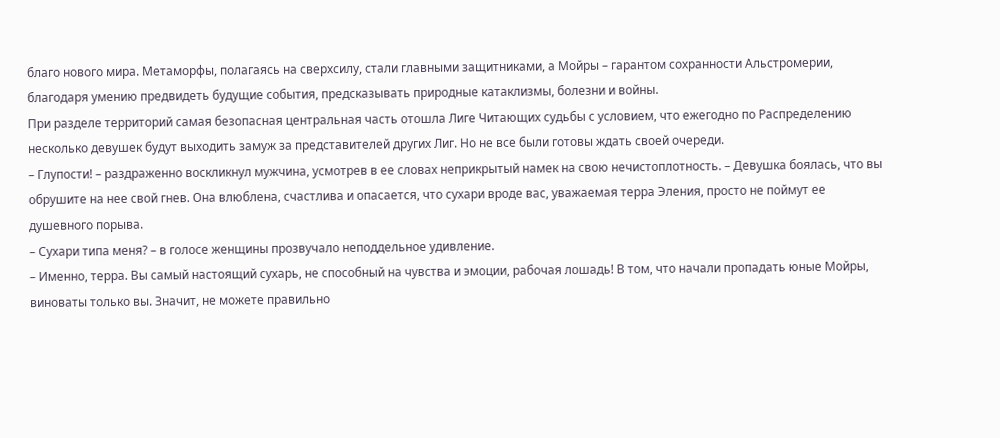благо нового мира. Метаморфы, полагаясь на сверхсилу, стали главными защитниками, а Мойры – гарантом сохранности Альстромерии, благодаря умению предвидеть будущие события, предсказывать природные катаклизмы, болезни и войны.
При разделе территорий самая безопасная центральная часть отошла Лиге Читающих судьбы с условием, что ежегодно по Распределению несколько девушек будут выходить замуж за представителей других Лиг. Но не все были готовы ждать своей очереди.
– Глупости! – раздраженно воскликнул мужчина, усмотрев в ее словах неприкрытый намек на свою нечистоплотность. – Девушка боялась, что вы обрушите на нее свой гнев. Она влюблена, счастлива и опасается, что сухари вроде вас, уважаемая терра Эления, просто не поймут ее душевного порыва.
– Сухари типа меня? – в голосе женщины прозвучало неподдельное удивление.
– Именно, терра. Вы самый настоящий сухарь, не способный на чувства и эмоции, рабочая лошадь! В том, что начали пропадать юные Мойры, виноваты только вы. Значит, не можете правильно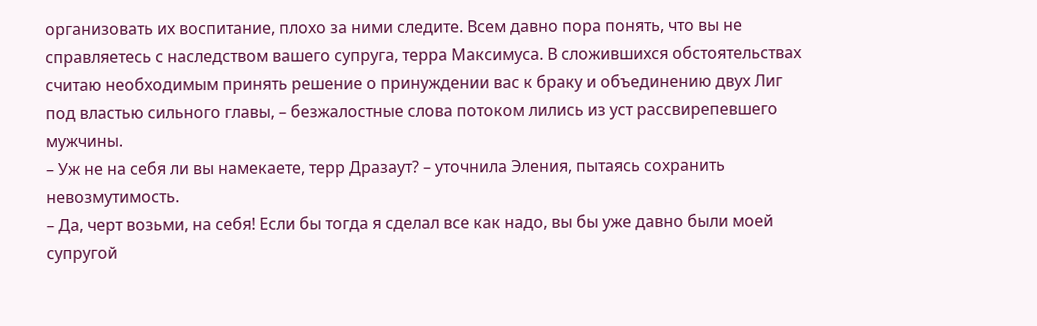организовать их воспитание, плохо за ними следите. Всем давно пора понять, что вы не справляетесь с наследством вашего супруга, терра Максимуса. В сложившихся обстоятельствах считаю необходимым принять решение о принуждении вас к браку и объединению двух Лиг под властью сильного главы, – безжалостные слова потоком лились из уст рассвирепевшего мужчины.
– Уж не на себя ли вы намекаете, терр Дразаут? – уточнила Эления, пытаясь сохранить невозмутимость.
– Да, черт возьми, на себя! Если бы тогда я сделал все как надо, вы бы уже давно были моей супругой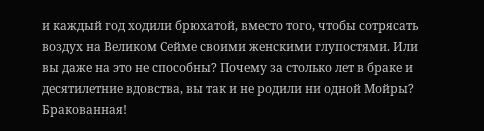и каждый год ходили брюхатой, вместо того, чтобы сотрясать воздух на Великом Сейме своими женскими глупостями. Или вы даже на это не способны? Почему за столько лет в браке и десятилетние вдовства, вы так и не родили ни одной Мойры? Бракованная!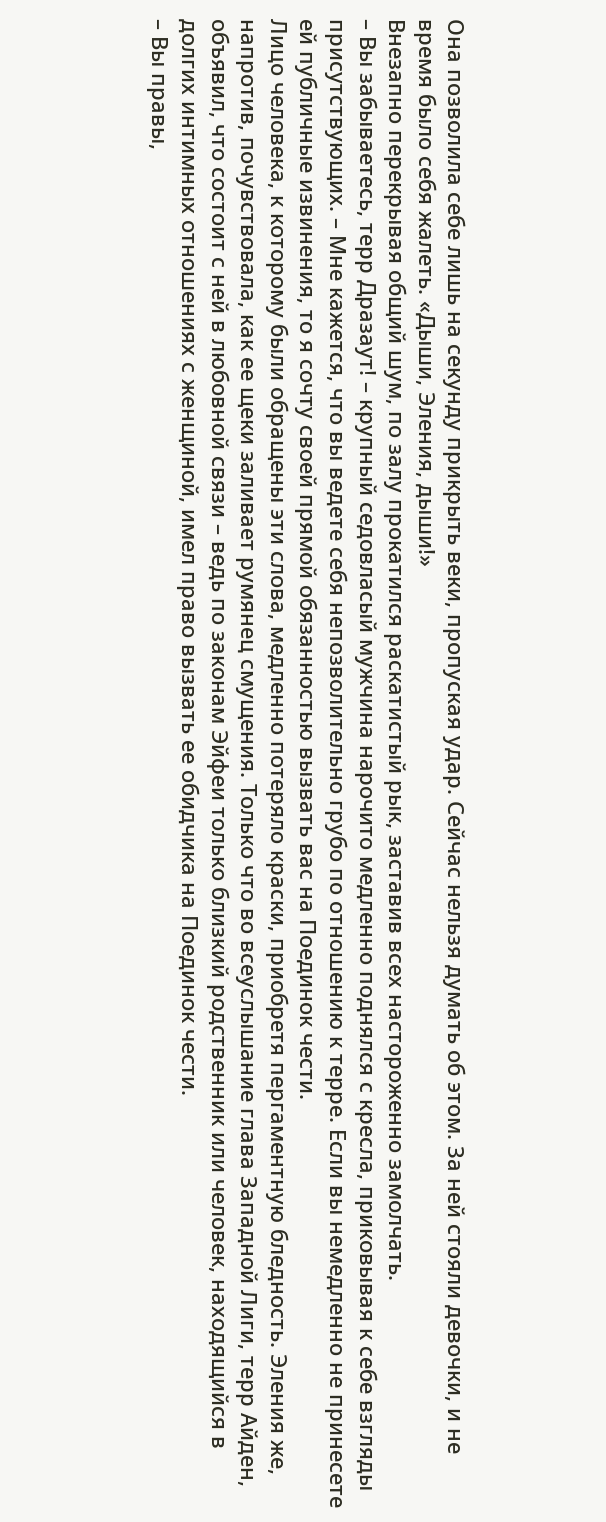Она позволила себе лишь на секунду прикрыть веки, пропуская удар. Сейчас нельзя думать об этом. За ней стояли девочки, и не время было себя жалеть. «Дыши, Эления, дыши!»
Внезапно перекрывая общий шум, по залу прокатился раскатистый рык, заставив всех настороженно замолчать.
– Вы забываетесь, терр Дразаут! – крупный седовласый мужчина нарочито медленно поднялся с кресла, приковывая к себе взгляды присутствующих. – Мне кажется, что вы ведете себя непозволительно грубо по отношению к терре. Если вы немедленно не принесете ей публичные извинения, то я сочту своей прямой обязанностью вызвать вас на Поединок чести.
Лицо человека, к которому были обращены эти слова, медленно потеряло краски, приобретя пергаментную бледность. Эления же, напротив, почувствовала, как ее щеки заливает румянец смущения. Только что во всеуслышание глава Западной Лиги, терр Айден, объявил, что состоит с ней в любовной связи – ведь по законам Эйфеи только близкий родственник или человек, находящийся в долгих интимных отношениях с женщиной, имел право вызвать ее обидчика на Поединок чести.
– Вы правы,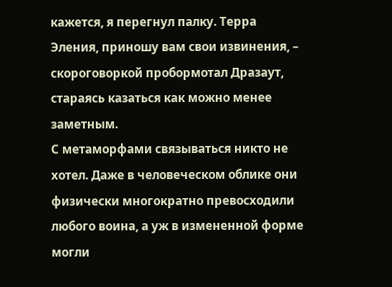кажется, я перегнул палку. Терра Эления, приношу вам свои извинения, – скороговоркой пробормотал Дразаут, стараясь казаться как можно менее заметным.
С метаморфами связываться никто не хотел. Даже в человеческом облике они физически многократно превосходили любого воина, а уж в измененной форме могли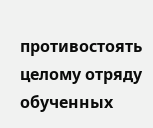противостоять целому отряду обученных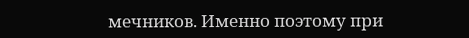мечников. Именно поэтому при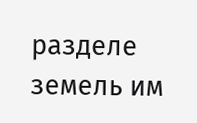разделе земель им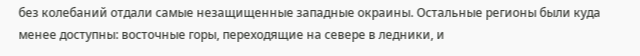без колебаний отдали самые незащищенные западные окраины. Остальные регионы были куда менее доступны: восточные горы, переходящие на севере в ледники, и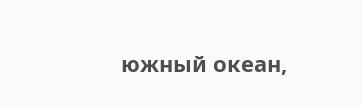южный океан,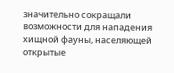значительно сокращали возможности для нападения хищной фауны, населяющей открытые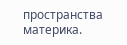пространства материка.